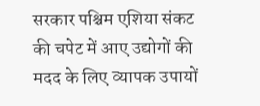सरकार पश्चिम एशिया संकट की चपेट में आए उद्योगों की मदद के लिए व्यापक उपायों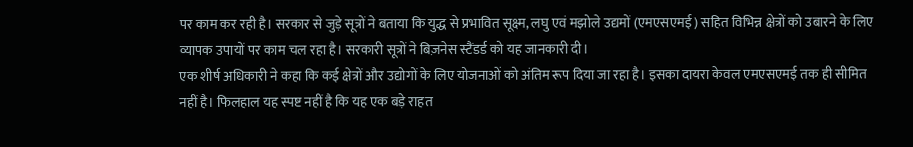पर काम कर रही है। सरकार से जुड़े सूत्रों ने बताया कि युद्ध से प्रभावित सूक्ष्म, लघु एवं मझोले उद्यमों (एमएसएमई) सहित विभिन्न क्षेत्रों को उबारने के लिए व्यापक उपायों पर काम चल रहा है। सरकारी सूत्रों ने बिज़नेस स्टैंडर्ड को यह जानकारी दी।
एक शीर्ष अधिकारी ने कहा कि कई क्षेत्रों और उद्योगों के लिए योजनाओं को अंतिम रूप दिया जा रहा है। इसका दायरा केवल एमएसएमई तक ही सीमित नहीं है। फिलहाल यह स्पष्ट नहीं है कि यह एक बड़े राहत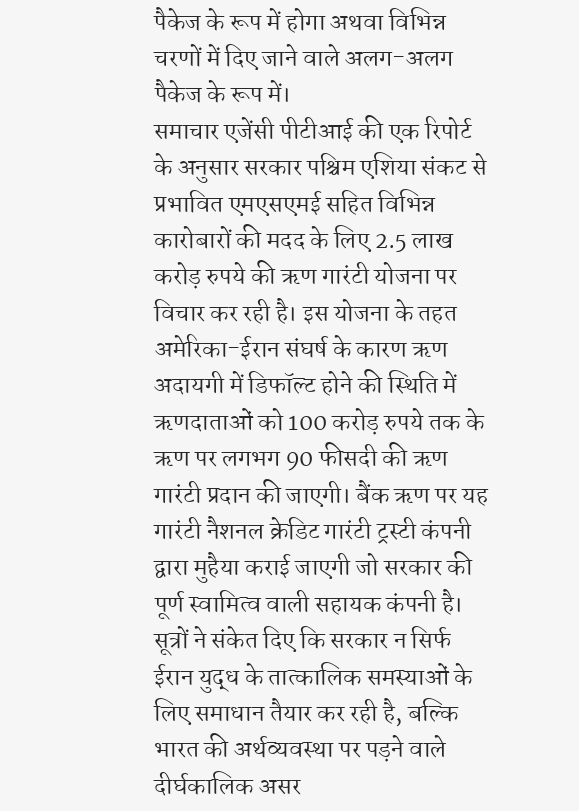पैकेज के रूप में होगा अथवा विभिन्न चरणों में दिए जाने वाले अलग-अलग पैकेज के रूप में।
समाचार एजेंसी पीटीआई की एक रिपोर्ट के अनुसार सरकार पश्चिम एशिया संकट से प्रभावित एमएसएमई सहित विभिन्न कारोबारों की मदद के लिए 2.5 लाख करोड़ रुपये की ऋण गारंटी योजना पर विचार कर रही है। इस योजना के तहत अमेरिका-ईरान संघर्ष के कारण ऋण अदायगी में डिफॉल्ट होने की स्थिति में ऋणदाताओं को 100 करोड़ रुपये तक के ऋण पर लगभग 90 फीसदी की ऋण गारंटी प्रदान की जाएगी। बैंक ऋण पर यह गारंटी नैशनल क्रेडिट गारंटी ट्रस्टी कंपनी द्वारा मुहैया कराई जाएगी जो सरकार की पूर्ण स्वामित्व वाली सहायक कंपनी है।
सूत्रों ने संकेत दिए कि सरकार न सिर्फ ईरान युद्ध के तात्कालिक समस्याओं के लिए समाधान तैयार कर रही है, बल्कि भारत की अर्थव्यवस्था पर पड़ने वाले दीर्घकालिक असर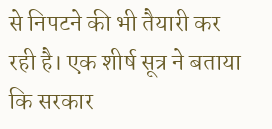से निपटने की भी तैयारी कर रही है। एक शीर्ष सूत्र ने बताया कि सरकार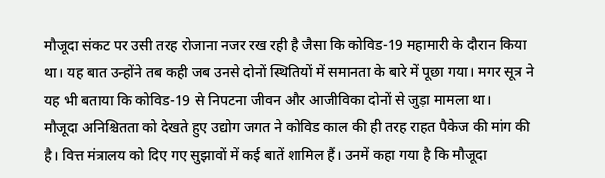मौजूदा संकट पर उसी तरह रोजाना नजर रख रही है जैसा कि कोविड-19 महामारी के दौरान किया था। यह बात उन्होंने तब कही जब उनसे दोनों स्थितियों में समानता के बारे में पूछा गया। मगर सूत्र ने यह भी बताया कि कोविड-19 से निपटना जीवन और आजीविका दोनों से जुड़ा मामला था।
मौजूदा अनिश्चितता को देखते हुए उद्योग जगत ने कोविड काल की ही तरह राहत पैकेज की मांग की है। वित्त मंत्रालय को दिए गए सुझावों में कई बातें शामिल हैं। उनमें कहा गया है कि मौजूदा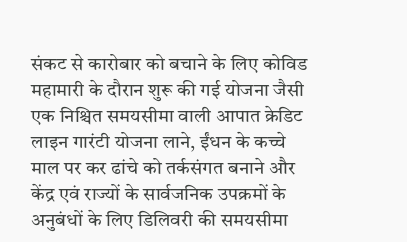संकट से कारोबार को बचाने के लिए कोविड महामारी के दौरान शुरू की गई योजना जैसी एक निश्चित समयसीमा वाली आपात क्रेडिट लाइन गारंटी योजना लाने, ईंधन के कच्चे माल पर कर ढांचे को तर्कसंगत बनाने और केंद्र एवं राज्यों के सार्वजनिक उपक्रमों के अनुबंधों के लिए डिलिवरी की समयसीमा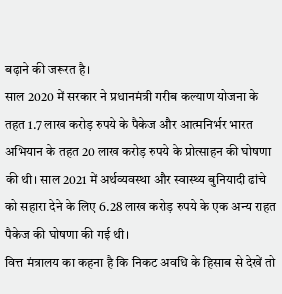बढ़ाने की जरूरत है।
साल 2020 में सरकार ने प्रधानमंत्री गरीब कल्याण योजना के तहत 1.7 लाख करोड़ रुपये के पैकेज और आत्मनिर्भर भारत अभियान के तहत 20 लाख करोड़ रुपये के प्रोत्साहन की घोषणा की थी। साल 2021 में अर्थव्यवस्था और स्वास्थ्य बुनियादी ढांचे को सहारा देने के लिए 6.28 लाख करोड़ रुपये के एक अन्य राहत पैकेज की घोषणा की गई थी।
वित्त मंत्रालय का कहना है कि निकट अवधि के हिसाब से देखें तो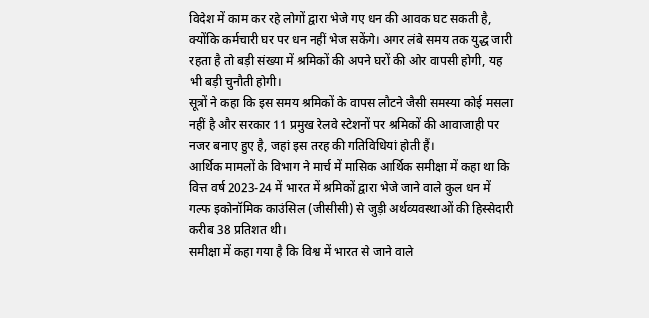विदेश में काम कर रहे लोगों द्वारा भेजे गए धन की आवक घट सकती है, क्योंकि कर्मचारी घर पर धन नहीं भेज सकेंगे। अगर लंबे समय तक युद्ध जारी रहता है तो बड़ी संख्या में श्रमिकों की अपने घरों की ओर वापसी होगी, यह भी बड़ी चुनौती होगी।
सूत्रों ने कहा कि इस समय श्रमिकों के वापस लौटने जैसी समस्या कोई मसला नहीं है और सरकार 11 प्रमुख रेलवे स्टेशनों पर श्रमिकों की आवाजाही पर नजर बनाए हुए है, जहां इस तरह की गतिविधियां होती हैं।
आर्थिक मामलों के विभाग ने मार्च में मासिक आर्थिक समीक्षा में कहा था कि वित्त वर्ष 2023-24 में भारत में श्रमिकों द्वारा भेजे जाने वाले कुल धन में गल्फ इकोनॉमिक काउंसिल (जीसीसी) से जुड़ी अर्थव्यवस्थाओं की हिस्सेदारी करीब 38 प्रतिशत थी।
समीक्षा में कहा गया है कि विश्व में भारत से जाने वाले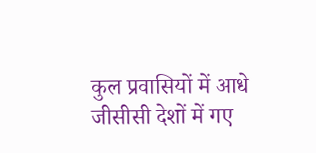कुल प्रवासियों में आधे जीसीसी देशों में गए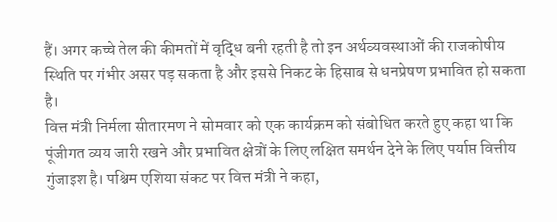हैं। अगर कच्चे तेल की कीमतों में वृद्धि बनी रहती है तो इन अर्थव्यवस्थाओं की राजकोषीय स्थिति पर गंभीर असर पड़ सकता है और इससे निकट के हिसाब से धनप्रेषण प्रभावित हो सकता है।
वित्त मंत्री निर्मला सीतारमण ने सोमवार को एक कार्यक्रम को संबोधित करते हुए कहा था कि पूंजीगत व्यय जारी रखने और प्रभावित क्षेत्रों के लिए लक्षित समर्थन देने के लिए पर्याप्त वित्तीय गुंजाइश है। पश्चिम एशिया संकट पर वित्त मंत्री ने कहा,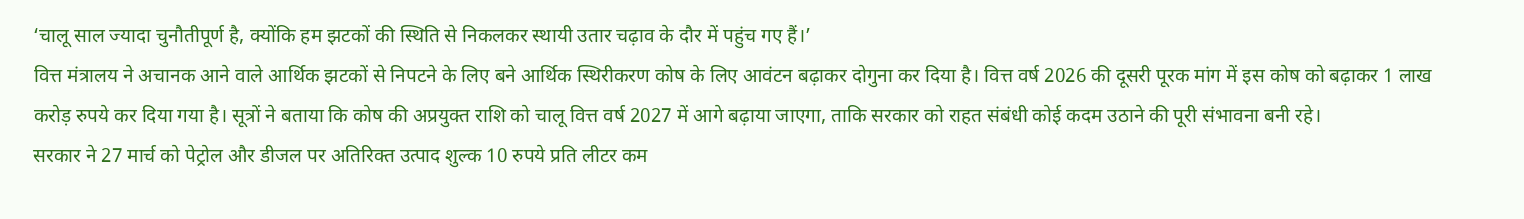‘चालू साल ज्यादा चुनौतीपूर्ण है, क्योंकि हम झटकों की स्थिति से निकलकर स्थायी उतार चढ़ाव के दौर में पहुंच गए हैं।’
वित्त मंत्रालय ने अचानक आने वाले आर्थिक झटकों से निपटने के लिए बने आर्थिक स्थिरीकरण कोष के लिए आवंटन बढ़ाकर दोगुना कर दिया है। वित्त वर्ष 2026 की दूसरी पूरक मांग में इस कोष को बढ़ाकर 1 लाख करोड़ रुपये कर दिया गया है। सूत्रों ने बताया कि कोष की अप्रयुक्त राशि को चालू वित्त वर्ष 2027 में आगे बढ़ाया जाएगा, ताकि सरकार को राहत संबंधी कोई कदम उठाने की पूरी संभावना बनी रहे।
सरकार ने 27 मार्च को पेट्रोल और डीजल पर अतिरिक्त उत्पाद शुल्क 10 रुपये प्रति लीटर कम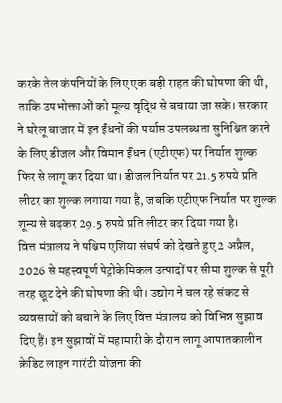करके तेल कंपनियों के लिए एक बड़ी राहत की घोषणा की थी, ताकि उपभोक्ताओं को मूल्य वृद्धि से बचाया जा सके। सरकार ने घरेलू बाजार में इन ईंधनों की पर्याप्त उपलब्धता सुनिश्चित करने के लिए डीजल और विमान ईंधन (एटीएफ) पर निर्यात शुल्क फिर से लागू कर दिया था। डीजल निर्यात पर 21.5 रुपये प्रति लीटर का शुल्क लगाया गया है, जबकि एटीएफ निर्यात पर शुल्क शून्य से बढ़कर 29.5 रुपये प्रति लीटर कर दिया गया है।
वित्त मंत्रालय ने पश्चिम एशिया संघर्ष को देखते हुए 2 अप्रैल, 2026 से महत्त्वपूर्ण पेट्रोकेमिकल उत्पादों पर सीमा शुल्क से पूरी तरह छूट देने की घोषणा की थी। उद्योग ने चल रहे संकट से व्यवसायों को बचाने के लिए वित्त मंत्रालय को विभिन्न सुझाव दिए हैं। इन सुझावों में महामारी के दौरान लागू आपातकालीन क्रेडिट लाइन गारंटी योजना की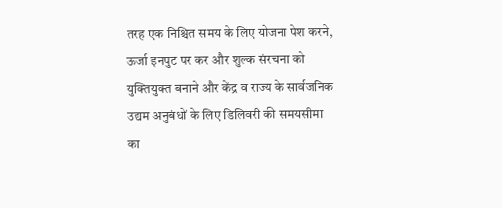तरह एक निश्चित समय के लिए योजना पेश करने, ऊर्जा इनपुट पर कर और शुल्क संरचना को युक्तियुक्त बनाने और केंद्र व राज्य के सार्वजनिक उद्यम अनुबंधों के लिए डिलिवरी की समयसीमा का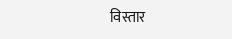विस्तार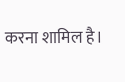करना शामिल है।